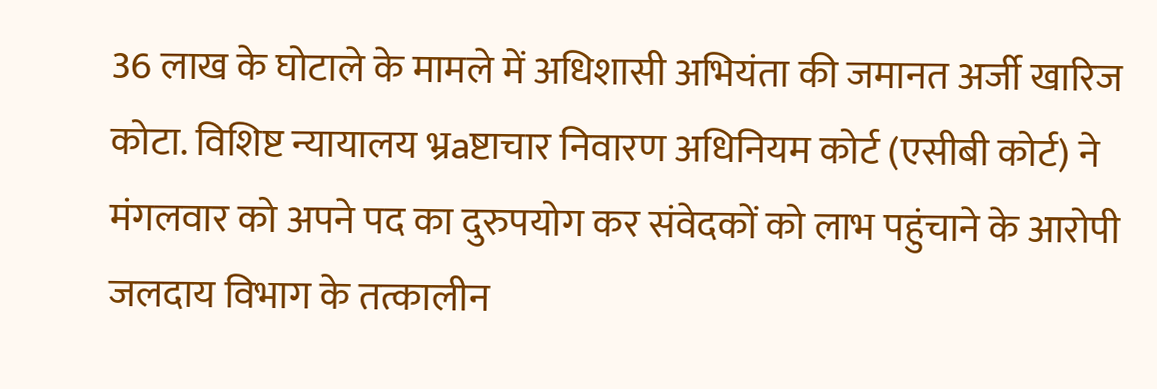36 लाख के घोटाले के मामले में अधिशासी अभियंता की जमानत अर्जी खारिज
कोटा. विशिष्ट न्यायालय भ्रaष्टाचार निवारण अधिनियम कोर्ट (एसीबी कोर्ट) ने मंगलवार को अपने पद का दुरुपयोग कर संवेदकों को लाभ पहुंचाने के आरोपी जलदाय विभाग के तत्कालीन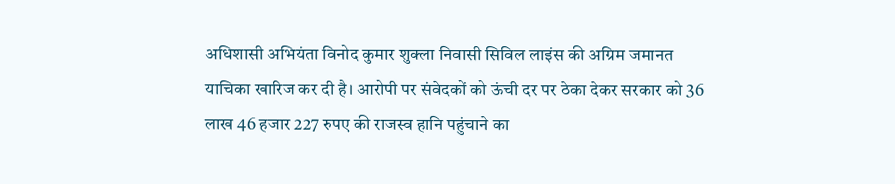अधिशासी अभियंता विनोद कुमार शुक्ला निवासी सिविल लाइंस की अग्रिम जमानत याचिका खारिज कर दी है। आरोपी पर संवेदकों को ऊंची दर पर ठेका देकर सरकार को 36 लाख 46 हजार 227 रुपए की राजस्व हानि पहुंचाने का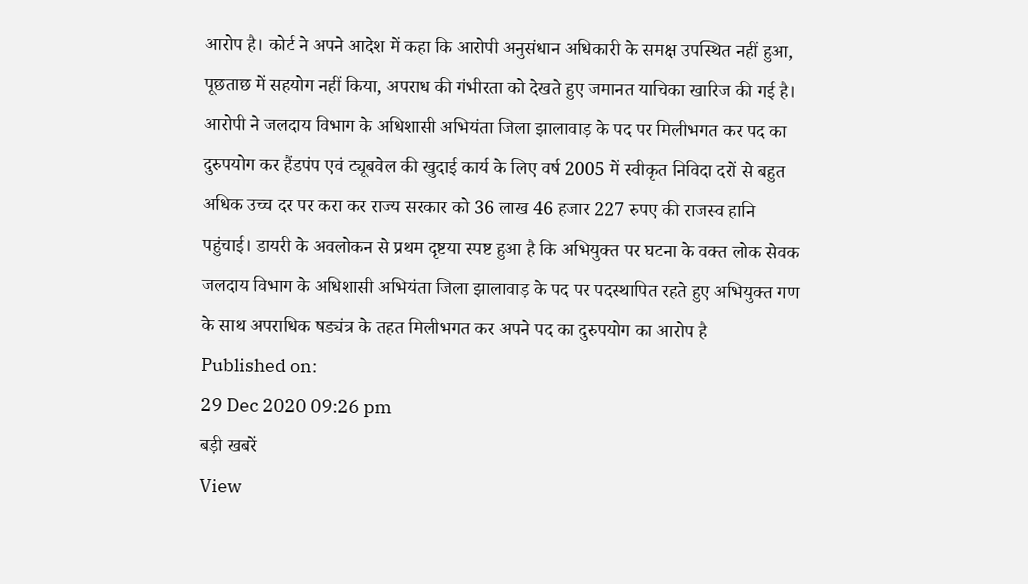आरोप है। कोर्ट ने अपने आदेश में कहा कि आरोपी अनुसंधान अधिकारी के समक्ष उपस्थित नहीं हुआ, पूछताछ में सहयोग नहीं किया, अपराध की गंभीरता को देखते हुए जमानत याचिका खारिज की गई है। आरोपी ने जलदाय विभाग के अधिशासी अभियंता जिला झालावाड़ के पद पर मिलीभगत कर पद का दुरुपयोग कर हैंडपंप एवं ट्यूबवेल की खुदाई कार्य के लिए वर्ष 2005 में स्वीकृत निविदा दरों से बहुत अधिक उच्च दर पर करा कर राज्य सरकार को 36 लाख 46 हजार 227 रुपए की राजस्व हानि पहुंचाई। डायरी के अवलोकन से प्रथम दृष्टया स्पष्ट हुआ है कि अभियुक्त पर घटना के वक्त लोक सेवक जलदाय विभाग के अधिशासी अभियंता जिला झालावाड़ के पद पर पदस्थापित रहते हुए अभियुक्त गण के साथ अपराधिक षड्यंत्र के तहत मिलीभगत कर अपने पद का दुरुपयोग का आरोप है
Published on:
29 Dec 2020 09:26 pm
बड़ी खबरें
View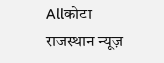Allकोटा
राजस्थान न्यूज़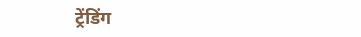ट्रेंडिंग